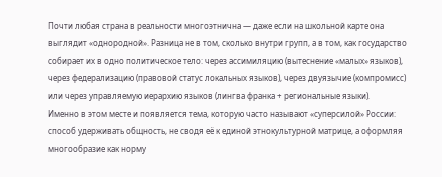Почти любая страна в реальности многоэтнична — даже если на школьной карте она выглядит «однородной». Разница не в том, сколько внутри групп, а в том, как государство собирает их в одно политическое тело: через ассимиляцию (вытеснение «малых» языков), через федерализацию (правовой статус локальных языков), через двуязычие (компромисс) или через управляемую иерархию языков (лингва франка + региональные языки).
Именно в этом месте и появляется тема, которую часто называют «суперсилой» России: способ удерживать общность, не сводя её к единой этнокультурной матрице, а оформляя многообразие как норму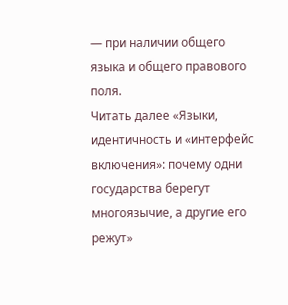— при наличии общего языка и общего правового поля.
Читать далее «Языки, идентичность и «интерфейс включения»: почему одни государства берегут многоязычие, а другие его режут»